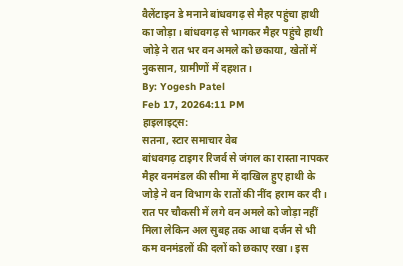वैलेंटाइन डे मनाने बांधवगढ़ से मैहर पहुंचा हाथी का जोड़ा। बांधवगढ़ से भागकर मैहर पहुंचे हाथी जोड़े ने रात भर वन अमले को छकाया, खेतों में नुकसान, ग्रामीणों में दहशत।
By: Yogesh Patel
Feb 17, 20264:11 PM
हाइलाइट्स:
सतना, स्टार समाचार वेब
बांधवगढ़ टाइगर रिजर्व से जंगल का रास्ता नापकर मैहर वनमंडल की सीमा में दाखिल हुए हाथी के जोड़े ने वन विभाग के रातों की नींद हराम कर दी। रात पर चौकसी में लगे वन अमले को जोड़ा नहीं मिला लेकिन अल सुबह तक आधा दर्जन से भी कम वनमंडलों की दलों को छकाए रखा। इस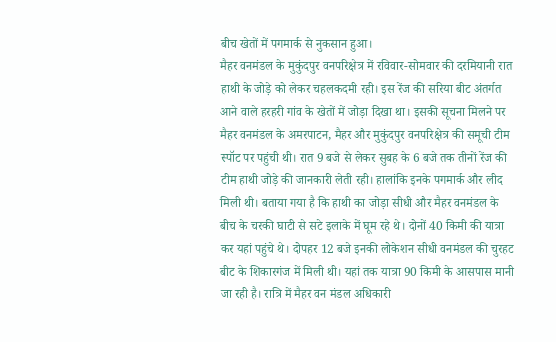बीच खेतों में पगमार्क से नुकसान हुआ।
मैहर वनमंडल के मुकुंदपुर वनपरिक्षेत्र में रविवार-सोमवार की दरमियानी रात हाथी के जोड़े को लेकर चहलकदमी रही। इस रेंज की सरिया बीट अंतर्गत आने वाले हरहरी गांव के खेतों में जोड़ा दिखा था। इसकी सूचना मिलने पर मैहर वनमंडल के अमरपाटन, मैहर और मुकुंदपुर वनपरिक्षेत्र की समूची टीम स्पॉट पर पहुंची थी। रात 9 बजे से लेकर सुबह के 6 बजे तक तीनों रेंज की टीम हाथी जोड़े की जानकारी लेती रही। हालांकि इनके पगमार्क और लीद मिली थी। बताया गया है कि हाथी का जोड़ा सीधी और मैहर वनमंडल के बीच के चरकी घाटी से सटे इलाके में घूम रहे थे। दोनों 40 किमी की यात्रा कर यहां पहुंचे थे। दोपहर 12 बजे इनकी लोकेशन सीधी वनमंडल की चुरहट बीट के शिकारगंज में मिली थी। यहां तक यात्रा 90 किमी के आसपास मानी जा रही है। रात्रि में मैहर वन मंडल अधिकारी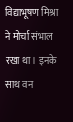विद्याभूषण मिश्रा ने मोर्चा संभाल रखा था। इनके साथ वन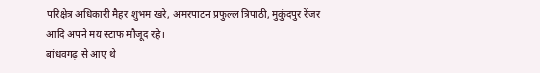परिक्षेत्र अधिकारी मैहर शुभम खरे, अमरपाटन प्रफुल्ल त्रिपाठी, मुकुंदपुर रेंजर आदि अपने मय स्टाफ मौजूद रहे।
बांधवगढ़ से आए थे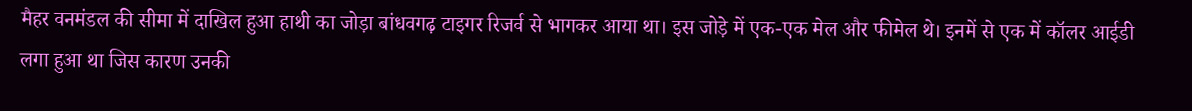मैहर वनमंडल की सीमा में दाखिल हुआ हाथी का जोड़ा बांधवगढ़ टाइगर रिजर्व से भागकर आया था। इस जोड़े में एक-एक मेल और फीमेल थे। इनमें से एक में कॉलर आईडी लगा हुआ था जिस कारण उनकी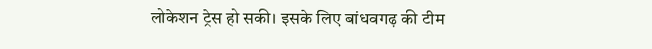लोकेशन ट्रेस हो सकी। इसके लिए बांधवगढ़ की टीम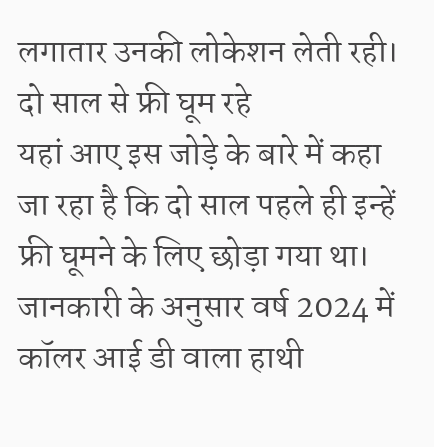लगातार उनकी लोकेशन लेती रही।
दो साल से फ्री घूम रहे
यहां आए इस जोड़े के बारे में कहा जा रहा है कि दो साल पहले ही इन्हें फ्री घूमने के लिए छोड़ा गया था। जानकारी के अनुसार वर्ष 2024 में कॉलर आई डी वाला हाथी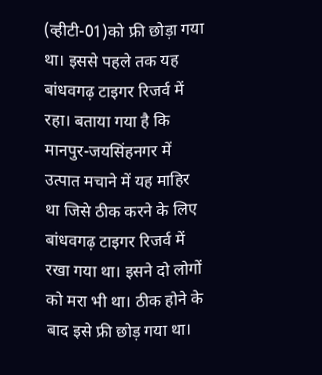(व्हीटी-01)को फ्री छोड़ा गया था। इससे पहले तक यह बांधवगढ़ टाइगर रिजर्व में रहा। बताया गया है कि मानपुर-जयसिंहनगर में उत्पात मचाने में यह माहिर था जिसे ठीक करने के लिए बांधवगढ़ टाइगर रिजर्व में रखा गया था। इसने दो लोगों को मरा भी था। ठीक होने के बाद इसे फ्री छोड़ गया था।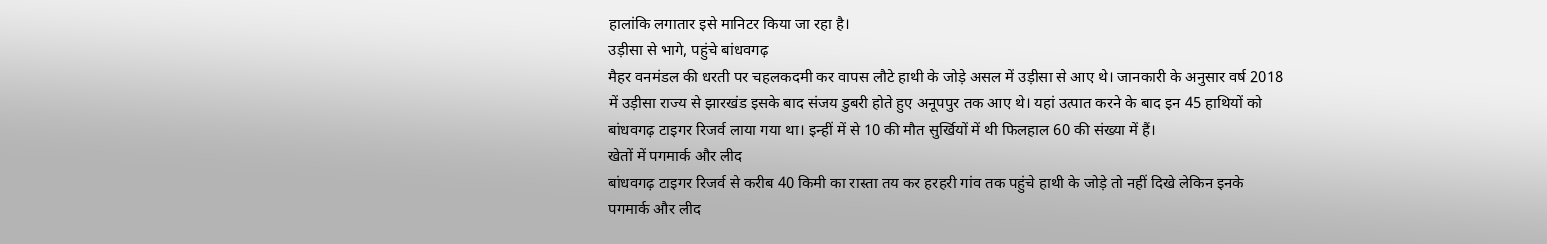हालांकि लगातार इसे मानिटर किया जा रहा है।
उड़ीसा से भागे, पहुंचे बांधवगढ़
मैहर वनमंडल की धरती पर चहलकदमी कर वापस लौटे हाथी के जोड़े असल में उड़ीसा से आए थे। जानकारी के अनुसार वर्ष 2018 में उड़ीसा राज्य से झारखंड इसके बाद संजय डुबरी होते हुए अनूपपुर तक आए थे। यहां उत्पात करने के बाद इन 45 हाथियों को बांधवगढ़ टाइगर रिजर्व लाया गया था। इन्हीं में से 10 की मौत सुर्खियों में थी फिलहाल 60 की संख्या में हैं।
खेतों में पगमार्क और लीद
बांधवगढ़ टाइगर रिजर्व से करीब 40 किमी का रास्ता तय कर हरहरी गांव तक पहुंचे हाथी के जोड़े तो नहीं दिखे लेकिन इनके पगमार्क और लीद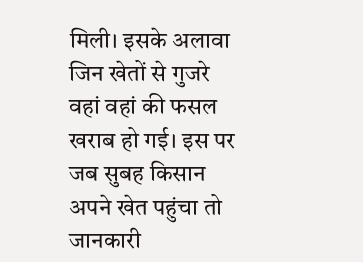मिली। इसके अलावा जिन खेतों से गुजरे वहां वहां की फसल खराब हो गई। इस पर जब सुबह किसान अपने खेत पहुंचा तो जानकारी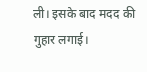ली। इसके बाद मदद की गुहार लगाई।